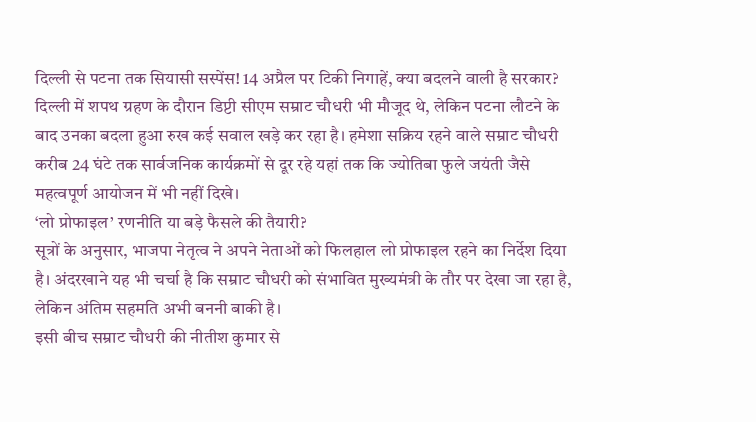दिल्ली से पटना तक सियासी सस्पेंस! 14 अप्रैल पर टिकी निगाहें, क्या बदलने वाली है सरकार?
दिल्ली में शपथ ग्रहण के दौरान डिप्टी सीएम सम्राट चौधरी भी मौजूद थे, लेकिन पटना लौटने के बाद उनका बदला हुआ रुख कई सवाल खड़े कर रहा है। हमेशा सक्रिय रहने वाले सम्राट चौधरी करीब 24 घंटे तक सार्वजनिक कार्यक्रमों से दूर रहे यहां तक कि ज्योतिबा फुले जयंती जैसे महत्वपूर्ण आयोजन में भी नहीं दिखे।
‘लो प्रोफाइल’ रणनीति या बड़े फैसले की तैयारी?
सूत्रों के अनुसार, भाजपा नेतृत्व ने अपने नेताओं को फिलहाल लो प्रोफाइल रहने का निर्देश दिया है। अंदरखाने यह भी चर्चा है कि सम्राट चौधरी को संभावित मुख्यमंत्री के तौर पर देखा जा रहा है, लेकिन अंतिम सहमति अभी बननी बाकी है।
इसी बीच सम्राट चौधरी की नीतीश कुमार से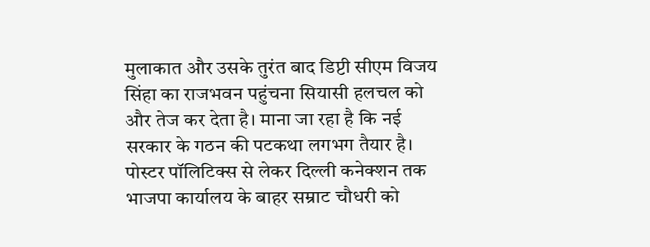मुलाकात और उसके तुरंत बाद डिप्टी सीएम विजय सिंहा का राजभवन पहुंचना सियासी हलचल को और तेज कर देता है। माना जा रहा है कि नई सरकार के गठन की पटकथा लगभग तैयार है।
पोस्टर पॉलिटिक्स से लेकर दिल्ली कनेक्शन तक
भाजपा कार्यालय के बाहर सम्राट चौधरी को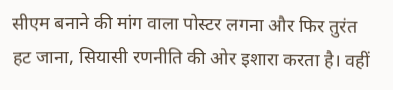सीएम बनाने की मांग वाला पोस्टर लगना और फिर तुरंत हट जाना, सियासी रणनीति की ओर इशारा करता है। वहीं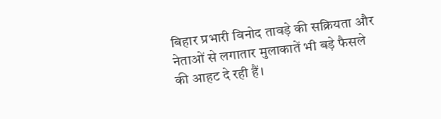बिहार प्रभारी विनोद तावड़े की सक्रियता और नेताओं से लगातार मुलाकातें भी बड़े फैसले की आहट दे रही हैं।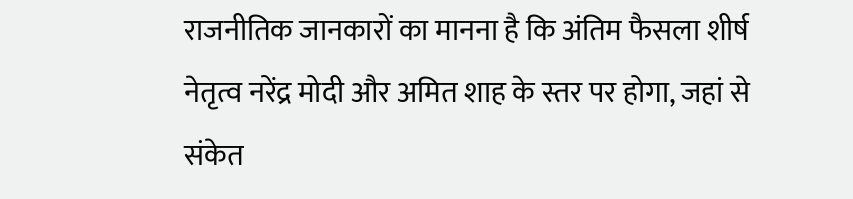राजनीतिक जानकारों का मानना है कि अंतिम फैसला शीर्ष नेतृत्व नरेंद्र मोदी और अमित शाह के स्तर पर होगा, जहां से संकेत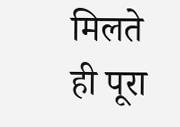मिलते ही पूरा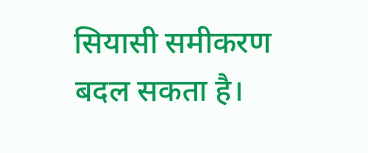सियासी समीकरण बदल सकता है।